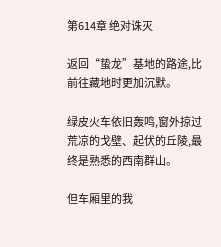第614章 绝对诛灭

返回“蛰龙”基地的路途,比前往藏地时更加沉默。

绿皮火车依旧轰鸣,窗外掠过荒凉的戈壁、起伏的丘陵,最终是熟悉的西南群山。

但车厢里的我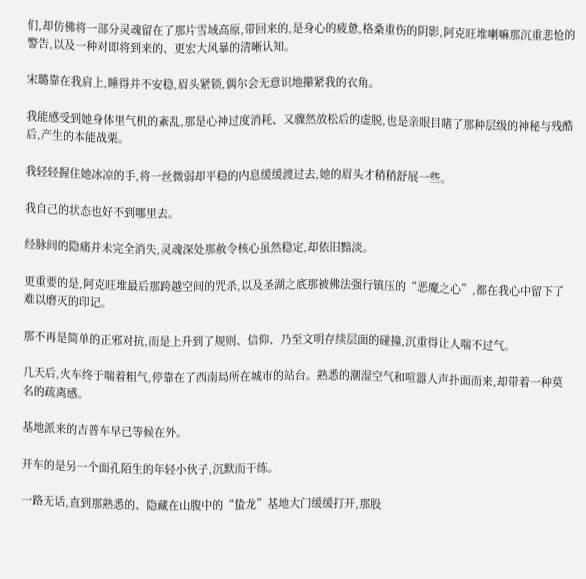们,却仿佛将一部分灵魂留在了那片雪域高原,带回来的,是身心的疲惫,格桑重伤的阴影,阿克旺堆喇嘛那沉重悲怆的警告,以及一种对即将到来的、更宏大风暴的清晰认知。

宋璐靠在我肩上,睡得并不安稳,眉头紧锁,偶尔会无意识地攥紧我的衣角。

我能感受到她身体里气机的紊乱,那是心神过度消耗、又骤然放松后的虚脱,也是亲眼目睹了那种层级的神秘与残酷后,产生的本能战栗。

我轻轻握住她冰凉的手,将一丝微弱却平稳的内息缓缓渡过去,她的眉头才稍稍舒展一些。

我自己的状态也好不到哪里去。

经脉间的隐痛并未完全消失,灵魂深处那赦令核心虽然稳定,却依旧黯淡。

更重要的是,阿克旺堆最后那跨越空间的咒杀,以及圣湖之底那被佛法强行镇压的“恶魔之心”,都在我心中留下了难以磨灭的印记。

那不再是简单的正邪对抗,而是上升到了规则、信仰、乃至文明存续层面的碰撞,沉重得让人喘不过气。

几天后,火车终于喘着粗气,停靠在了西南局所在城市的站台。熟悉的潮湿空气和喧嚣人声扑面而来,却带着一种莫名的疏离感。

基地派来的吉普车早已等候在外。

开车的是另一个面孔陌生的年轻小伙子,沉默而干练。

一路无话,直到那熟悉的、隐藏在山腹中的“蛰龙”基地大门缓缓打开,那股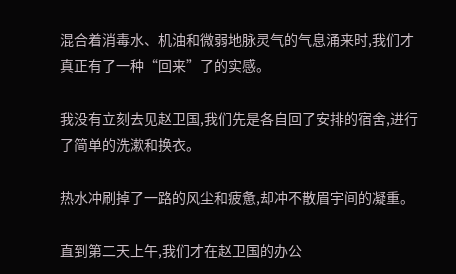混合着消毒水、机油和微弱地脉灵气的气息涌来时,我们才真正有了一种“回来”了的实感。

我没有立刻去见赵卫国,我们先是各自回了安排的宿舍,进行了简单的洗漱和换衣。

热水冲刷掉了一路的风尘和疲惫,却冲不散眉宇间的凝重。

直到第二天上午,我们才在赵卫国的办公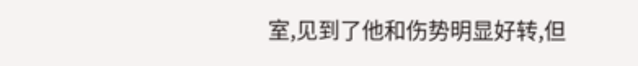室,见到了他和伤势明显好转,但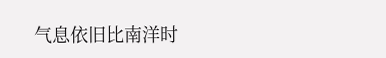气息依旧比南洋时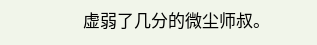虚弱了几分的微尘师叔。